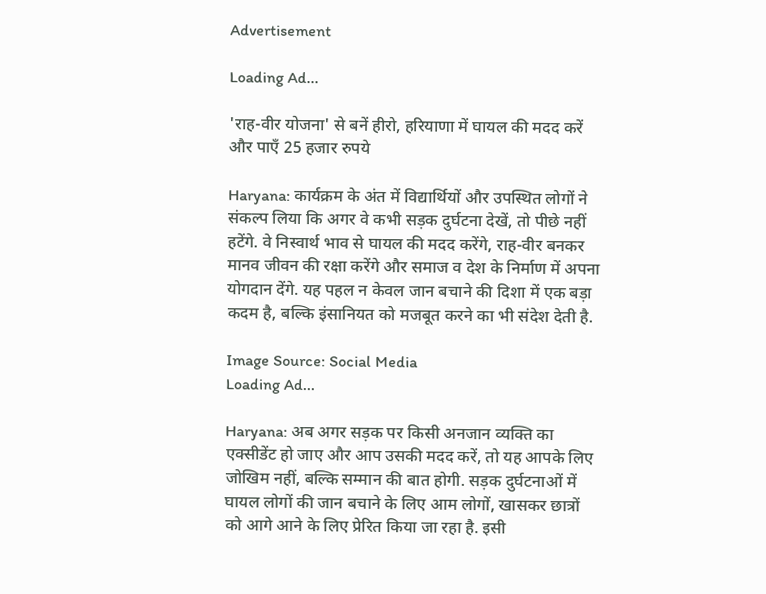Advertisement

Loading Ad...

'राह-वीर योजना' से बनें हीरो, हरियाणा में घायल की मदद करें और पाएँ 25 हजार रुपये

Haryana: कार्यक्रम के अंत में विद्यार्थियों और उपस्थित लोगों ने संकल्प लिया कि अगर वे कभी सड़क दुर्घटना देखें, तो पीछे नहीं हटेंगे. वे निस्वार्थ भाव से घायल की मदद करेंगे, राह-वीर बनकर मानव जीवन की रक्षा करेंगे और समाज व देश के निर्माण में अपना योगदान देंगे. यह पहल न केवल जान बचाने की दिशा में एक बड़ा कदम है, बल्कि इंसानियत को मजबूत करने का भी संदेश देती है.

Image Source: Social Media
Loading Ad...

Haryana: अब अगर सड़क पर किसी अनजान व्यक्ति का एक्सीडेंट हो जाए और आप उसकी मदद करें, तो यह आपके लिए जोखिम नहीं, बल्कि सम्मान की बात होगी. सड़क दुर्घटनाओं में घायल लोगों की जान बचाने के लिए आम लोगों, खासकर छात्रों को आगे आने के लिए प्रेरित किया जा रहा है. इसी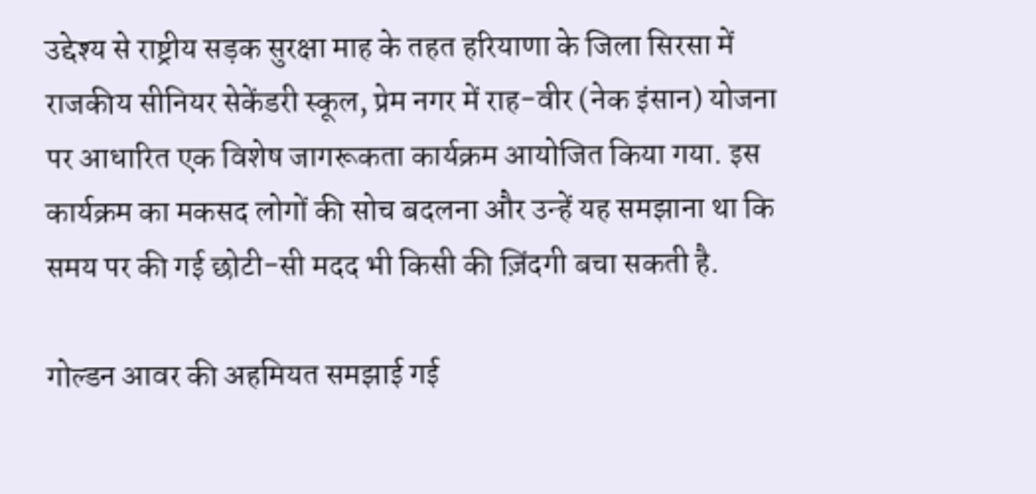उद्देश्य से राष्ट्रीय सड़क सुरक्षा माह के तहत हरियाणा के जिला सिरसा में राजकीय सीनियर सेकेंडरी स्कूल, प्रेम नगर में राह-वीर (नेक इंसान) योजना पर आधारित एक विशेष जागरूकता कार्यक्रम आयोजित किया गया. इस कार्यक्रम का मकसद लोगों की सोच बदलना और उन्हें यह समझाना था कि समय पर की गई छोटी-सी मदद भी किसी की ज़िंदगी बचा सकती है.

गोल्डन आवर की अहमियत समझाई गई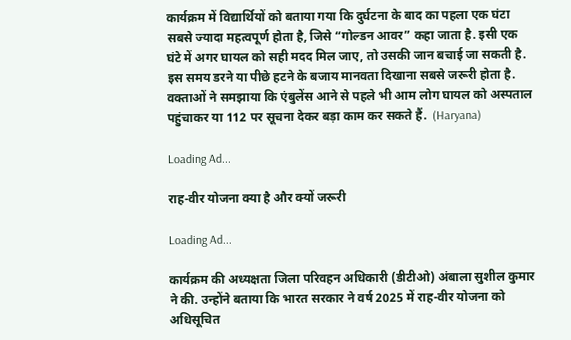कार्यक्रम में विद्यार्थियों को बताया गया कि दुर्घटना के बाद का पहला एक घंटा सबसे ज्यादा महत्वपूर्ण होता है, जिसे “गोल्डन आवर” कहा जाता है. इसी एक घंटे में अगर घायल को सही मदद मिल जाए, तो उसकी जान बचाई जा सकती है. इस समय डरने या पीछे हटने के बजाय मानवता दिखाना सबसे जरूरी होता है. वक्ताओं ने समझाया कि एंबुलेंस आने से पहले भी आम लोग घायल को अस्पताल पहुंचाकर या 112 पर सूचना देकर बड़ा काम कर सकते हैं.  (Haryana)

Loading Ad...

राह-वीर योजना क्या है और क्यों जरूरी

Loading Ad...

कार्यक्रम की अध्यक्षता जिला परिवहन अधिकारी (डीटीओ) अंबाला सुशील कुमार ने की. उन्होंने बताया कि भारत सरकार ने वर्ष 2025 में राह-वीर योजना को अधिसूचित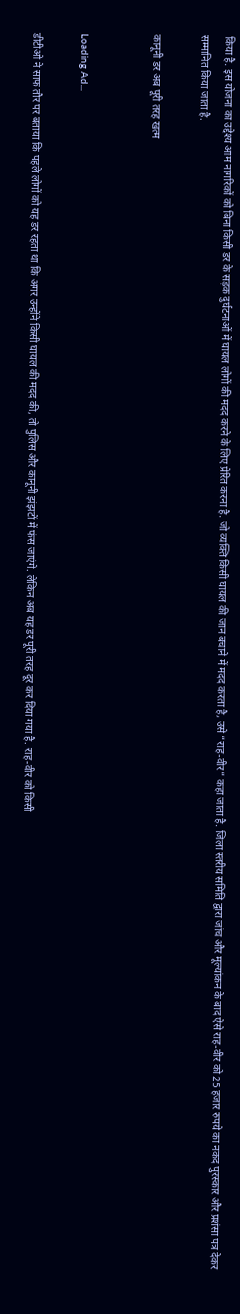किया है. इस योजना का उद्देश्य आम नागरिकों को बिना किसी डर के सड़क दुर्घटनाओं में घायल लोगों की मदद करने के लिए प्रेरित करना है. जो व्यक्ति किसी घायल की जान बचाने में मदद करता है, उसे “राह-वीर” कहा जाता है. जिला स्तरीय समिति द्वारा जांच और मूल्यांकन के बाद ऐसे राह-वीर को 25 हजार रुपये का नकद पुरस्कार और प्रशंसा पत्र देकर सम्मानित किया जाता है.

कानूनी डर अब पूरी तरह खत्म


Loading Ad...

डीटीओ ने साफ तौर पर बताया कि पहले लोगों को यह डर रहता था कि अगर उन्होंने किसी घायल की मदद की, तो पुलिस और कानूनी झंझटों में फंस जाएंगे. लेकिन अब यह डर पूरी तरह दूर कर दिया गया है. राह-वीर को किसी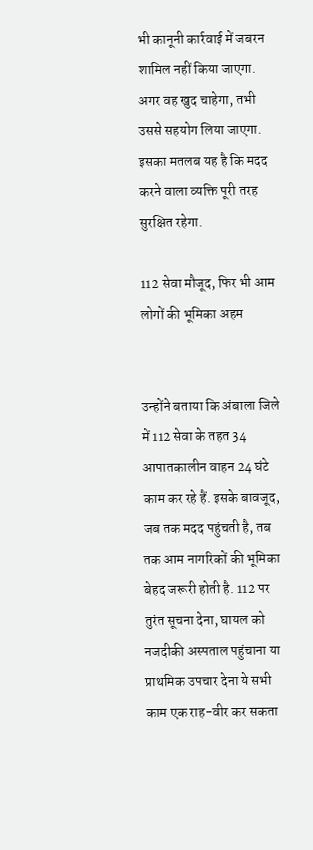भी कानूनी कार्रवाई में जबरन शामिल नहीं किया जाएगा. अगर वह खुद चाहेगा, तभी उससे सहयोग लिया जाएगा. इसका मतलब यह है कि मदद करने वाला व्यक्ति पूरी तरह सुरक्षित रहेगा.

112 सेवा मौजूद, फिर भी आम लोगों की भूमिका अहम


उन्होंने बताया कि अंबाला जिले में 112 सेवा के तहत 34 आपातकालीन वाहन 24 घंटे काम कर रहे हैं. इसके बावजूद, जब तक मदद पहुंचती है, तब तक आम नागरिकों की भूमिका बेहद जरूरी होती है. 112 पर तुरंत सूचना देना, घायल को नजदीकी अस्पताल पहुंचाना या प्राथमिक उपचार देना ये सभी काम एक राह-वीर कर सकता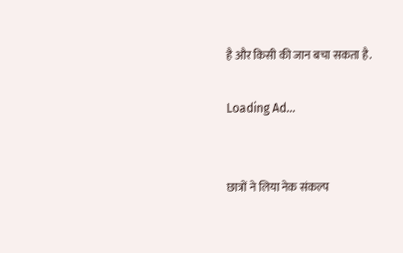है और किसी की जान बचा सकता है.

Loading Ad...


छात्रों ने लिया नेक संकल्प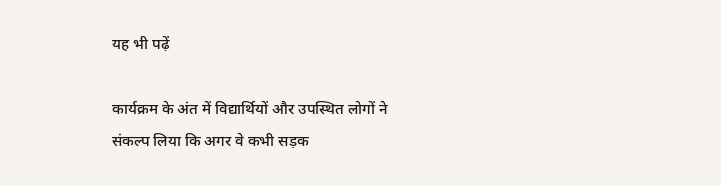यह भी पढ़ें

कार्यक्रम के अंत में विद्यार्थियों और उपस्थित लोगों ने संकल्प लिया कि अगर वे कभी सड़क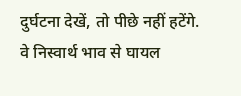दुर्घटना देखें, तो पीछे नहीं हटेंगे. वे निस्वार्थ भाव से घायल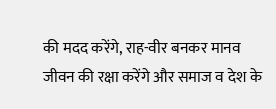की मदद करेंगे, राह-वीर बनकर मानव जीवन की रक्षा करेंगे और समाज व देश के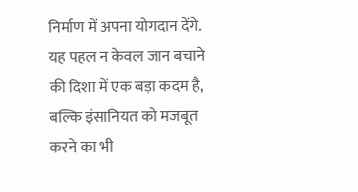निर्माण में अपना योगदान देंगे. यह पहल न केवल जान बचाने की दिशा में एक बड़ा कदम है, बल्कि इंसानियत को मजबूत करने का भी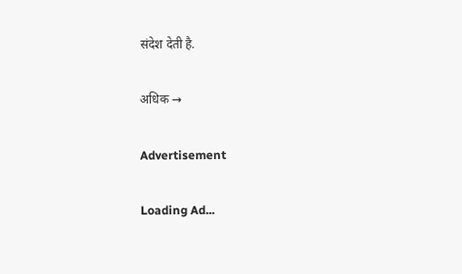संदेश देती है.

अधिक →

Advertisement

Loading Ad...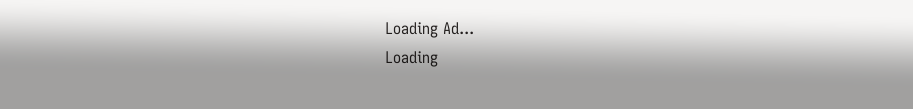Loading Ad...
Loading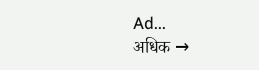Ad...
अधिक →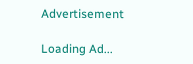Advertisement

Loading Ad...